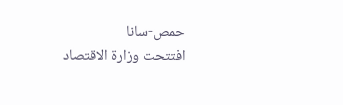حمص-سانا
افتتحت وزارة الاقتصاد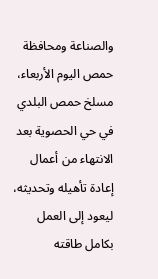والصناعة ومحافظة حمص اليوم الأربعاء، مسلخ حمص البلدي في حي الحصوية بعد الانتهاء من أعمال إعادة تأهيله وتحديثه، ليعود إلى العمل بكامل طاقته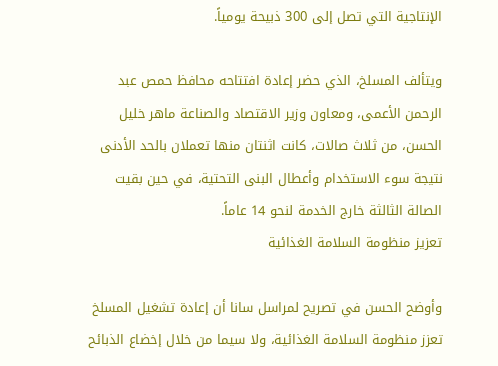الإنتاجية التي تصل إلى 300 ذبيحة يومياً.

ويتألف المسلخ، الذي حضر إعادة افتتاحه محافظ حمص عبد الرحمن الأعمى، ومعاون وزير الاقتصاد والصناعة ماهر خليل الحسن، من ثلاث صالات، كانت اثنتان منها تعملان بالحد الأدنى نتيجة سوء الاستخدام وأعطال البنى التحتية، في حين بقيت الصالة الثالثة خارج الخدمة لنحو 14 عاماً.
تعزيز منظومة السلامة الغذائية

وأوضح الحسن في تصريح لمراسل سانا أن إعادة تشغيل المسلخ تعزز منظومة السلامة الغذائية، ولا سيما من خلال إخضاع الذبائح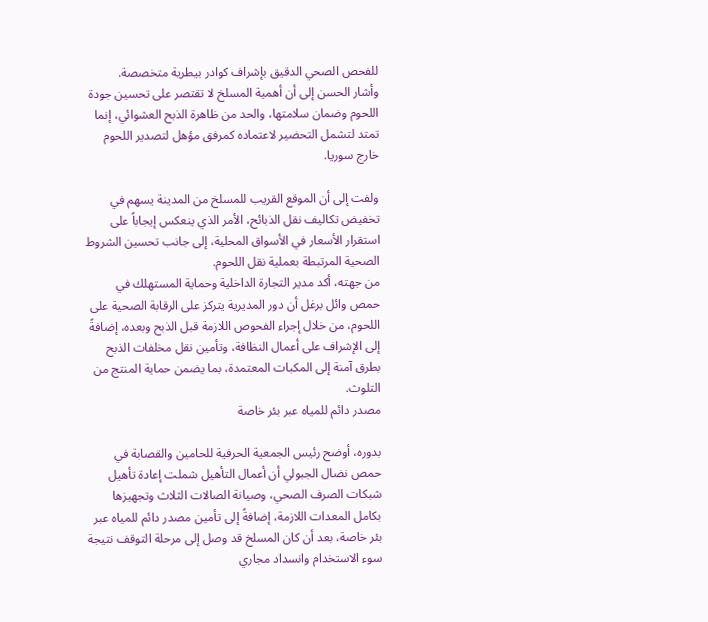للفحص الصحي الدقيق بإشراف كوادر بيطرية متخصصة.
وأشار الحسن إلى أن أهمية المسلخ لا تقتصر على تحسين جودة اللحوم وضمان سلامتها، والحد من ظاهرة الذبح العشوائي، إنما تمتد لتشمل التحضير لاعتماده كمرفق مؤهل لتصدير اللحوم خارج سوريا.

ولفت إلى أن الموقع القريب للمسلخ من المدينة يسهم في تخفيض تكاليف نقل الذبائح، الأمر الذي ينعكس إيجاباً على استقرار الأسعار في الأسواق المحلية، إلى جانب تحسين الشروط الصحية المرتبطة بعملية نقل اللحوم.
من جهته، أكد مدير التجارة الداخلية وحماية المستهلك في حمص وائل برغل أن دور المديرية يتركز على الرقابة الصحية على اللحوم، من خلال إجراء الفحوص اللازمة قبل الذبح وبعده، إضافةً إلى الإشراف على أعمال النظافة، وتأمين نقل مخلفات الذبح بطرق آمنة إلى المكبات المعتمدة، بما يضمن حماية المنتج من التلوث.
مصدر دائم للمياه عبر بئر خاصة

بدوره، أوضح رئيس الجمعية الحرفية للحامين والقصابة في حمص نضال الجبولي أن أعمال التأهيل شملت إعادة تأهيل شبكات الصرف الصحي، وصيانة الصالات الثلاث وتجهيزها بكامل المعدات اللازمة، إضافةً إلى تأمين مصدر دائم للمياه عبر بئر خاصة، بعد أن كان المسلخ قد وصل إلى مرحلة التوقف نتيجة سوء الاستخدام وانسداد مجاري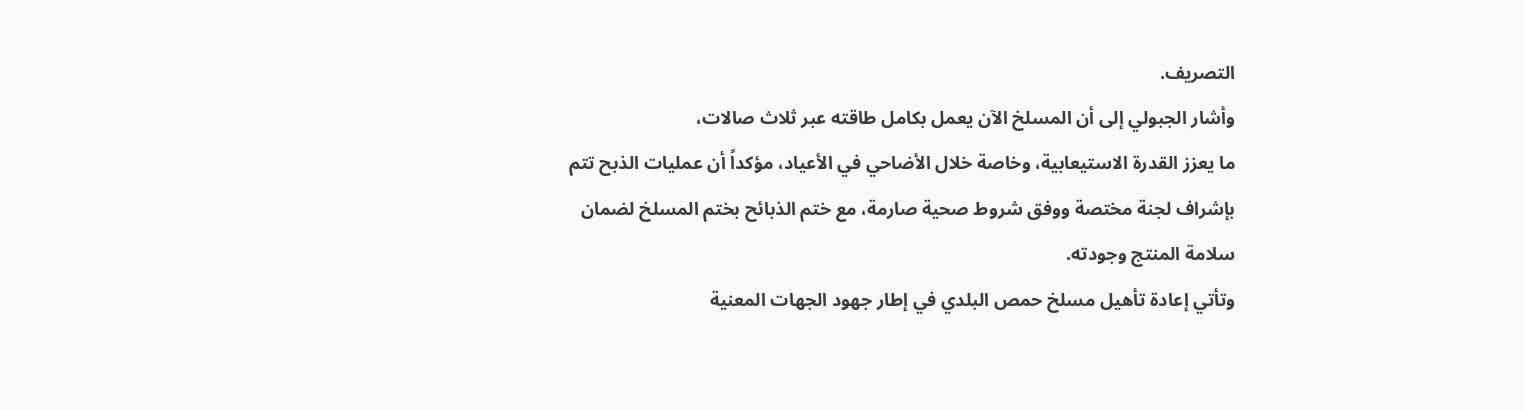التصريف.
وأشار الجبولي إلى أن المسلخ الآن يعمل بكامل طاقته عبر ثلاث صالات،
ما يعزز القدرة الاستيعابية، وخاصة خلال الأضاحي في الأعياد، مؤكداً أن عمليات الذبح تتم بإشراف لجنة مختصة ووفق شروط صحية صارمة، مع ختم الذبائح بختم المسلخ لضمان سلامة المنتج وجودته.
وتأتي إعادة تأهيل مسلخ حمص البلدي في إطار جهود الجهات المعنية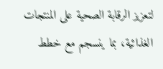لتعزيز الرقابة الصحية على المنتجات الغذائية، بما ينسجم مع خطط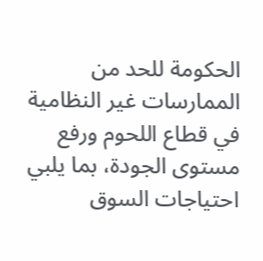الحكومة للحد من الممارسات غير النظامية في قطاع اللحوم ورفع مستوى الجودة، بما يلبي احتياجات السوق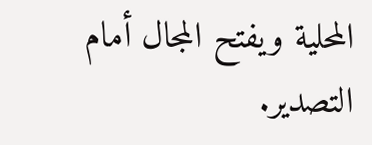المحلية ويفتح المجال أمام التصدير.